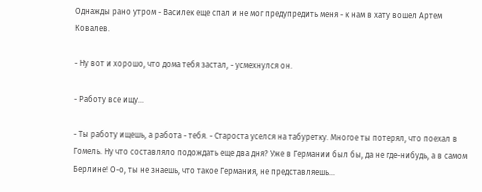Однажды рано утром - Василек еще спал и не мог предупредить меня - к нам в хату вошел Артем Ковалев.

- Ну вот и хорошо, что дома тебя застал, - усмехнулся он.

- Работу все ищу...

- Ты работу ищешь, а работа - тебя. - Староста уселся на табуретку. Многое ты потерял, что поехал в Гомель. Ну что составляло подождать еще два дня? Уже в Германии был бы, да не где-нибудь, а в самом Берлине! О-о, ты не знаешь, что такое Германия, не представляешь...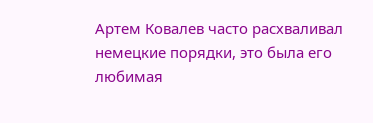Артем Ковалев часто расхваливал немецкие порядки, это была его любимая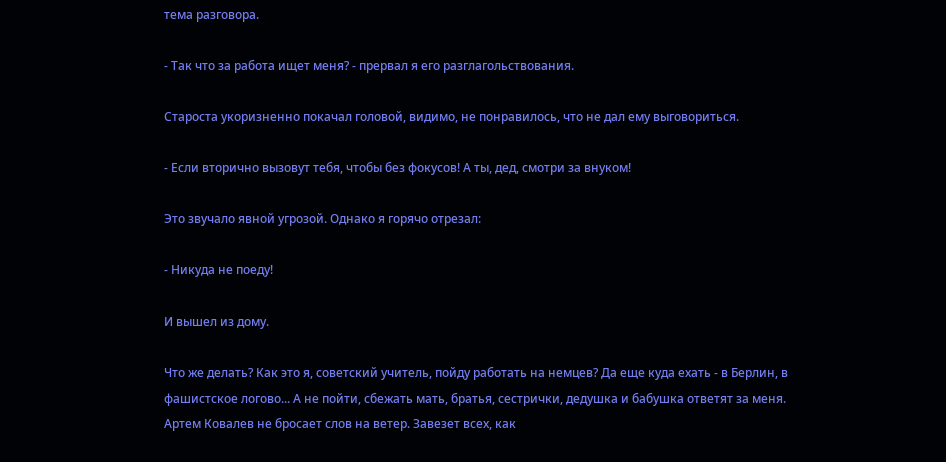тема разговора.

- Так что за работа ищет меня? - прервал я его разглагольствования.

Староста укоризненно покачал головой, видимо, не понравилось, что не дал ему выговориться.

- Если вторично вызовут тебя, чтобы без фокусов! А ты, дед, смотри за внуком!

Это звучало явной угрозой. Однако я горячо отрезал:

- Никуда не поеду!

И вышел из дому.

Что же делать? Как это я, советский учитель, пойду работать на немцев? Да еще куда ехать - в Берлин, в фашистское логово... А не пойти, сбежать мать, братья, сестрички, дедушка и бабушка ответят за меня. Артем Ковалев не бросает слов на ветер. Завезет всех, как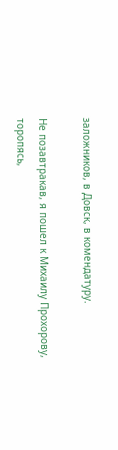заложников, в Довск, в комендатуру.

Не позавтракав, я пошел к Михаилу Прохорову, торопясь,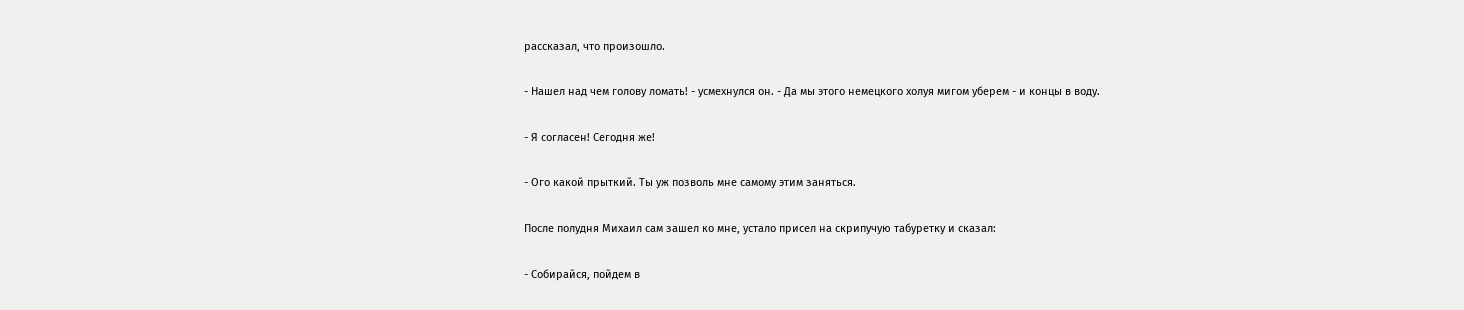рассказал, что произошло.

- Нашел над чем голову ломать! - усмехнулся он. - Да мы этого немецкого холуя мигом уберем - и концы в воду.

- Я согласен! Сегодня же!

- Ого какой прыткий. Ты уж позволь мне самому этим заняться.

После полудня Михаил сам зашел ко мне, устало присел на скрипучую табуретку и сказал:

- Собирайся, пойдем в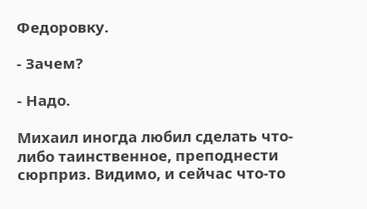Федоровку.

- Зачем?

- Надо.

Михаил иногда любил сделать что-либо таинственное, преподнести сюрприз. Видимо, и сейчас что-то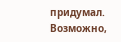придумал. Возможно,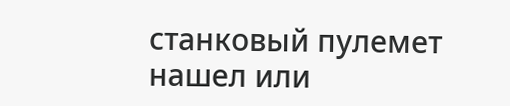станковый пулемет нашел или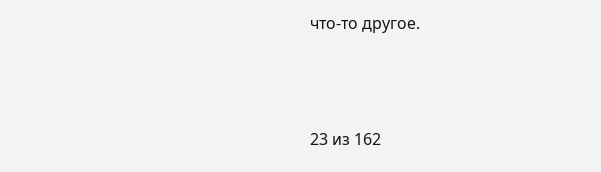что-то другое.



23 из 162